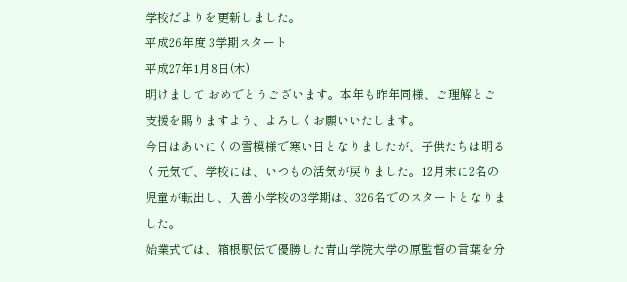学校だよりを更新しました。
平成26年度 3学期スタート
平成27年1月8日(木)
明けまして おめでとうございます。本年も昨年同様、ご理解とご支援を賜りますよう、よろしくお願いいたします。
今日はあいにくの雪模様で寒い日となりましたが、子供たちは明るく元気で、学校には、いつもの活気が戻りました。12月末に2名の児童が転出し、入善小学校の3学期は、326名でのスタートとなりました。
始業式では、箱根駅伝で優勝した青山学院大学の原監督の言葉を分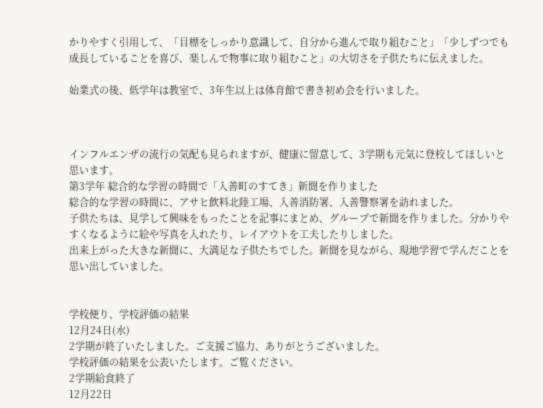かりやすく引用して、「目標をしっかり意識して、自分から進んで取り組むこと」「少しずつでも成長していることを喜び、楽しんで物事に取り組むこと」の大切さを子供たちに伝えました。

始業式の後、低学年は教室で、3年生以上は体育館で書き初め会を行いました。



インフルエンザの流行の気配も見られますが、健康に留意して、3学期も元気に登校してほしいと思います。
第3学年 総合的な学習の時間で「入善町のすてき」新聞を作りました
総合的な学習の時間に、アサヒ飲料北陸工場、入善消防署、入善警察署を訪れました。
子供たちは、見学して興味をもったことを記事にまとめ、グループで新聞を作りました。分かりやすくなるように絵や写真を入れたり、レイアウトを工夫したりしました。
出来上がった大きな新聞に、大満足な子供たちでした。新聞を見ながら、現地学習で学んだことを思い出していました。


学校便り、学校評価の結果
12月24日(水)
2学期が終了いたしました。ご支援ご協力、ありがとうございました。
学校評価の結果を公表いたします。ご覧ください。
2学期給食終了
12月22日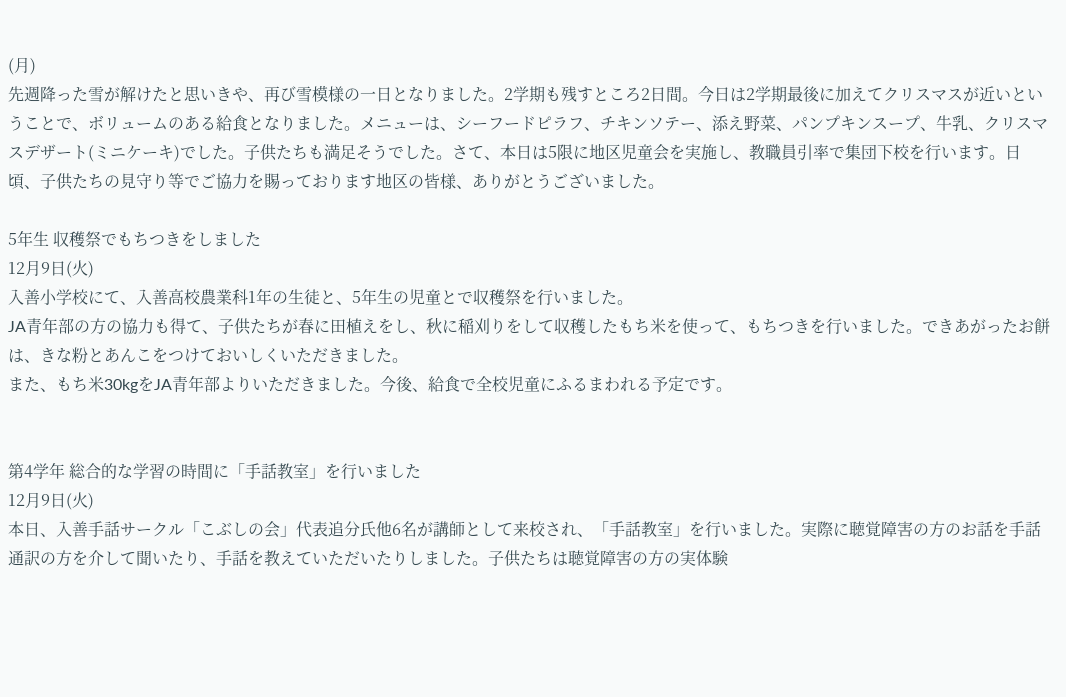(月)
先週降った雪が解けたと思いきや、再び雪模様の一日となりました。2学期も残すところ2日間。今日は2学期最後に加えてクリスマスが近いということで、ボリュームのある給食となりました。メニューは、シーフードピラフ、チキンソテー、添え野菜、パンプキンスープ、牛乳、クリスマスデザート(ミニケーキ)でした。子供たちも満足そうでした。さて、本日は5限に地区児童会を実施し、教職員引率で集団下校を行います。日頃、子供たちの見守り等でご協力を賜っております地区の皆様、ありがとうございました。

5年生 収穫祭でもちつきをしました
12月9日(火)
入善小学校にて、入善高校農業科1年の生徒と、5年生の児童とで収穫祭を行いました。
JA青年部の方の協力も得て、子供たちが春に田植えをし、秋に稲刈りをして収穫したもち米を使って、もちつきを行いました。できあがったお餅は、きな粉とあんこをつけておいしくいただきました。
また、もち米30kgをJA青年部よりいただきました。今後、給食で全校児童にふるまわれる予定です。


第4学年 総合的な学習の時間に「手話教室」を行いました
12月9日(火)
本日、入善手話サークル「こぶしの会」代表追分氏他6名が講師として来校され、「手話教室」を行いました。実際に聴覚障害の方のお話を手話通訳の方を介して聞いたり、手話を教えていただいたりしました。子供たちは聴覚障害の方の実体験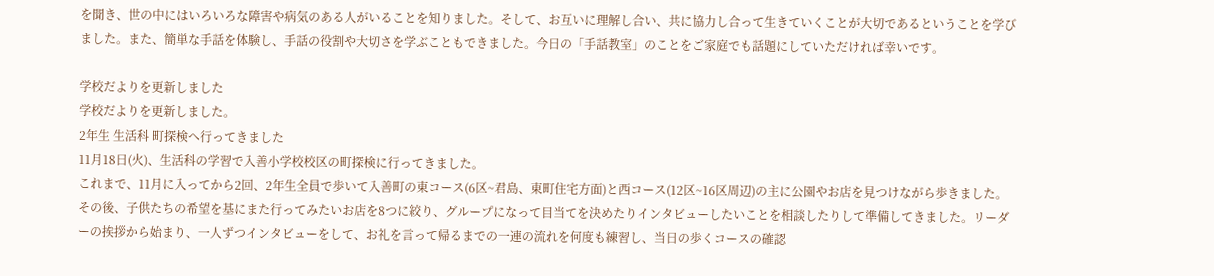を聞き、世の中にはいろいろな障害や病気のある人がいることを知りました。そして、お互いに理解し合い、共に協力し合って生きていくことが大切であるということを学びました。また、簡単な手話を体験し、手話の役割や大切さを学ぶこともできました。今日の「手話教室」のことをご家庭でも話題にしていただければ幸いです。

学校だよりを更新しました
学校だよりを更新しました。
2年生 生活科 町探検へ行ってきました
11月18日(火)、生活科の学習で入善小学校校区の町探検に行ってきました。
これまで、11月に入ってから2回、2年生全員で歩いて入善町の東コース(6区~君島、東町住宅方面)と西コース(12区~16区周辺)の主に公園やお店を見つけながら歩きました。
その後、子供たちの希望を基にまた行ってみたいお店を8つに絞り、グループになって目当てを決めたりインタビューしたいことを相談したりして準備してきました。リーダーの挨拶から始まり、一人ずつインタビューをして、お礼を言って帰るまでの一連の流れを何度も練習し、当日の歩くコースの確認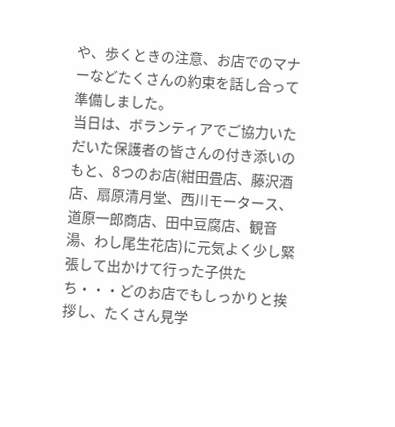や、歩くときの注意、お店でのマナーなどたくさんの約束を話し合って準備しました。
当日は、ボランティアでご協力いただいた保護者の皆さんの付き添いのもと、8つのお店(紺田畳店、藤沢酒店、扇原清月堂、西川モータース、道原一郎商店、田中豆腐店、観音湯、わし尾生花店)に元気よく少し緊張して出かけて行った子供たち・・・どのお店でもしっかりと挨拶し、たくさん見学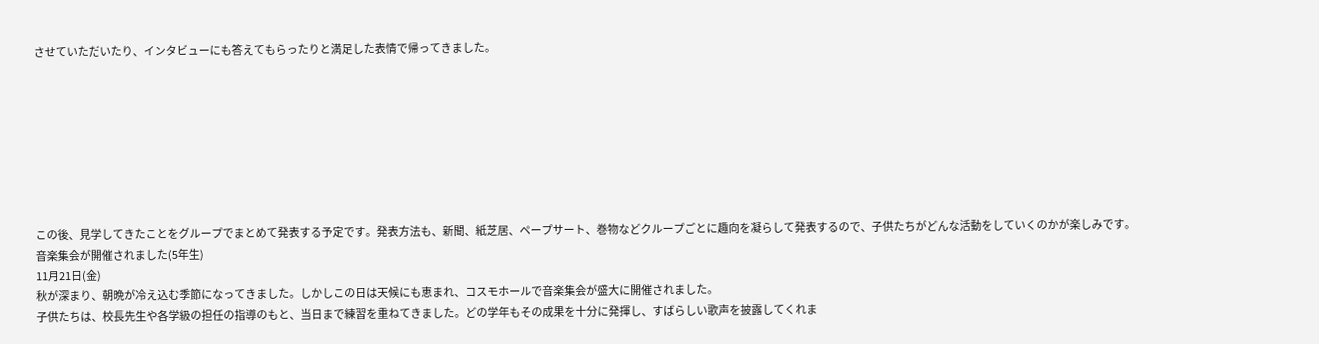させていただいたり、インタビューにも答えてもらったりと満足した表情で帰ってきました。








この後、見学してきたことをグループでまとめて発表する予定です。発表方法も、新聞、紙芝居、ペープサート、巻物などクループごとに趣向を凝らして発表するので、子供たちがどんな活動をしていくのかが楽しみです。
音楽集会が開催されました(5年生)
11月21日(金)
秋が深まり、朝晩が冷え込む季節になってきました。しかしこの日は天候にも恵まれ、コスモホールで音楽集会が盛大に開催されました。
子供たちは、校長先生や各学級の担任の指導のもと、当日まで練習を重ねてきました。どの学年もその成果を十分に発揮し、すばらしい歌声を披露してくれま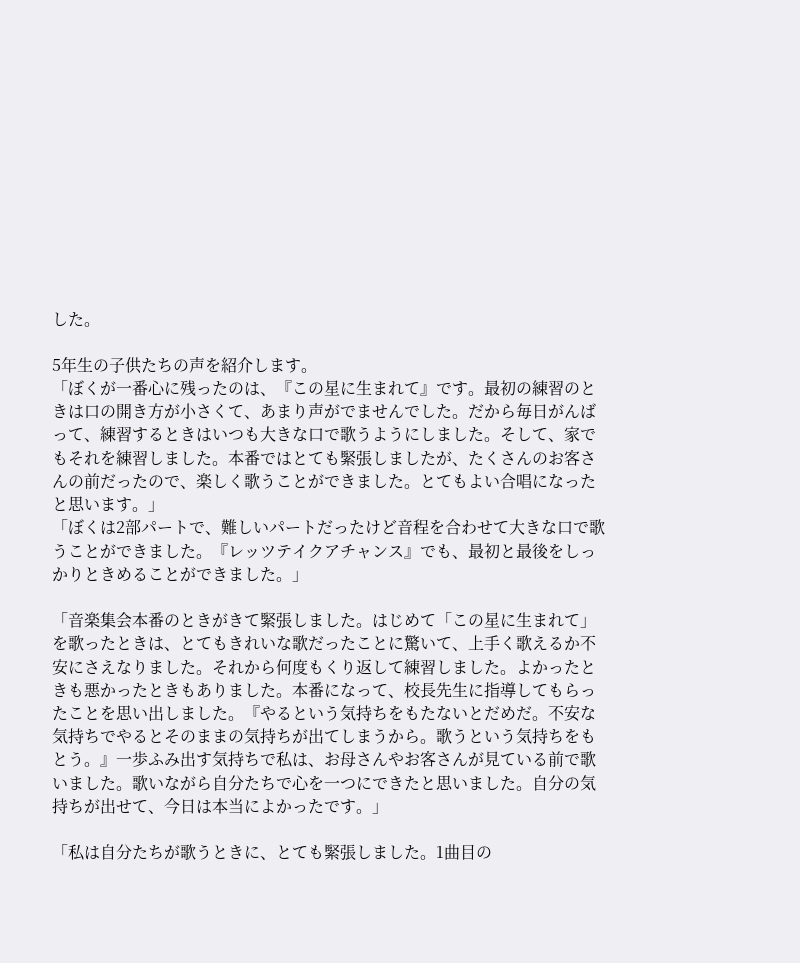した。

5年生の子供たちの声を紹介します。
「ぼくが一番心に残ったのは、『この星に生まれて』です。最初の練習のときは口の開き方が小さくて、あまり声がでませんでした。だから毎日がんばって、練習するときはいつも大きな口で歌うようにしました。そして、家でもそれを練習しました。本番ではとても緊張しましたが、たくさんのお客さんの前だったので、楽しく歌うことができました。とてもよい合唱になったと思います。」
「ぼくは2部パートで、難しいパートだったけど音程を合わせて大きな口で歌うことができました。『レッツテイクアチャンス』でも、最初と最後をしっかりときめることができました。」

「音楽集会本番のときがきて緊張しました。はじめて「この星に生まれて」を歌ったときは、とてもきれいな歌だったことに驚いて、上手く歌えるか不安にさえなりました。それから何度もくり返して練習しました。よかったときも悪かったときもありました。本番になって、校長先生に指導してもらったことを思い出しました。『やるという気持ちをもたないとだめだ。不安な気持ちでやるとそのままの気持ちが出てしまうから。歌うという気持ちをもとう。』一歩ふみ出す気持ちで私は、お母さんやお客さんが見ている前で歌いました。歌いながら自分たちで心を一つにできたと思いました。自分の気持ちが出せて、今日は本当によかったです。」

「私は自分たちが歌うときに、とても緊張しました。1曲目の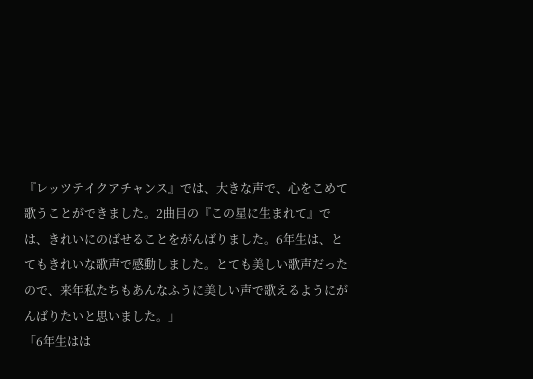『レッツテイクアチャンス』では、大きな声で、心をこめて歌うことができました。2曲目の『この星に生まれて』では、きれいにのばせることをがんばりました。6年生は、とてもきれいな歌声で感動しました。とても美しい歌声だったので、来年私たちもあんなふうに美しい声で歌えるようにがんばりたいと思いました。」
「6年生はは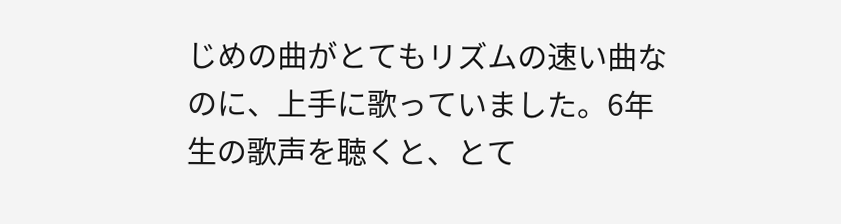じめの曲がとてもリズムの速い曲なのに、上手に歌っていました。6年生の歌声を聴くと、とて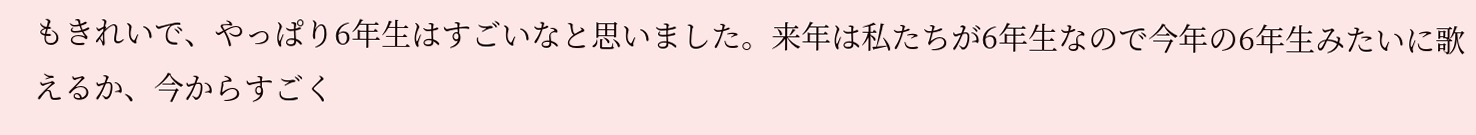もきれいで、やっぱり6年生はすごいなと思いました。来年は私たちが6年生なので今年の6年生みたいに歌えるか、今からすごく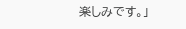楽しみです。」